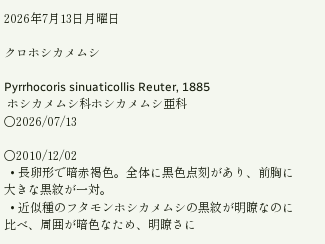2026年7月13日月曜日

クロホシカメムシ

Pyrrhocoris sinuaticollis Reuter, 1885
 ホシカメムシ科ホシカメムシ亜科
〇2026/07/13

〇2010/12/02
  • 長卵形で暗赤褐色。全体に黒色点刻があり、前胸に大きな黒紋が一対。
  • 近似種のフタモンホシカメムシの黒紋が明瞭なのに比べ、周囲が暗色なため、明瞭さに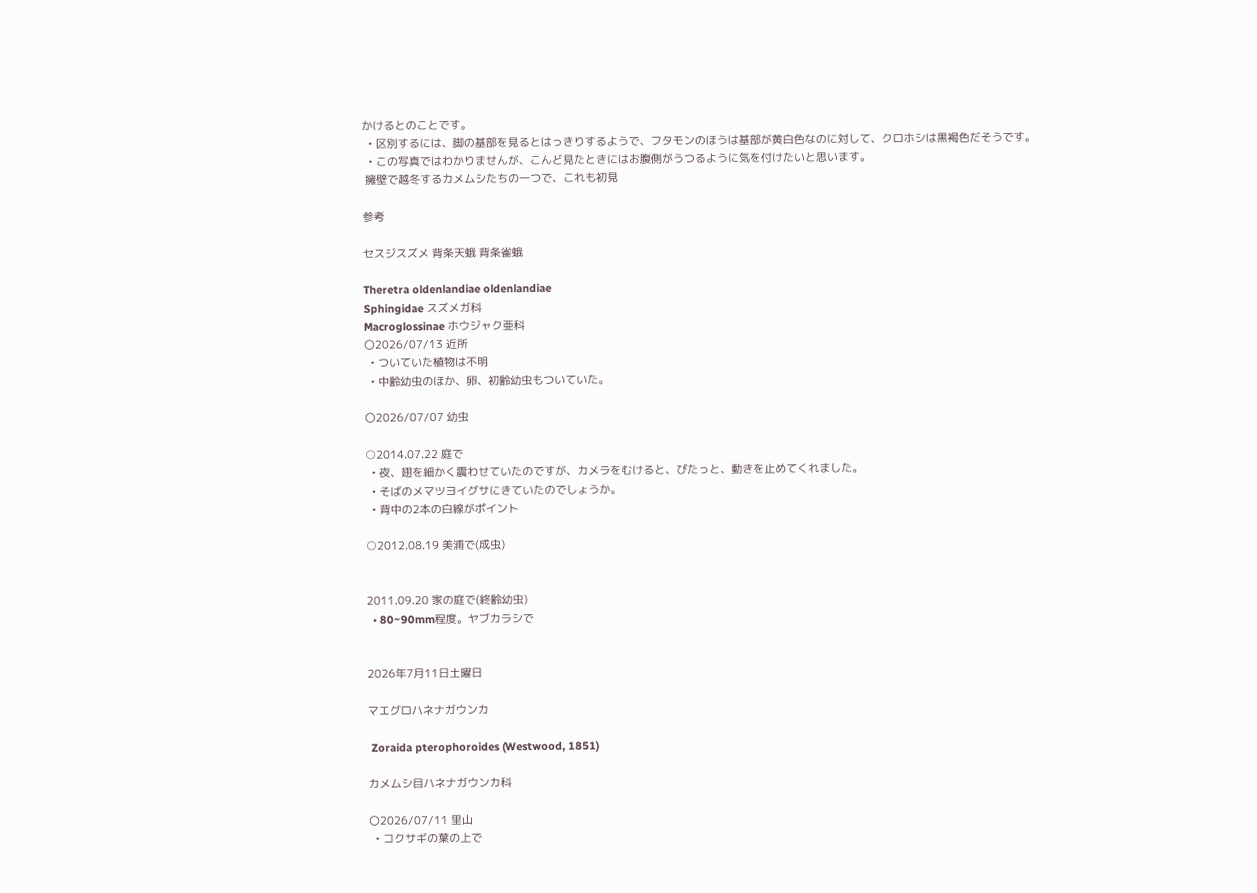かけるとのことです。
  • 区別するには、脚の基部を見るとはっきりするようで、フタモンのほうは基部が黄白色なのに対して、クロホシは黒褐色だそうです。
  • この写真ではわかりませんが、こんど見たときにはお腹側がうつるように気を付けたいと思います。
 擁壁で越冬するカメムシたちの一つで、これも初見

参考

セスジスズメ 背条天蛾 背条雀蛾

Theretra oldenlandiae oldenlandiae
Sphingidae スズメガ科
Macroglossinae ホウジャク亜科
〇2026/07/13 近所
  • ついていた植物は不明
  • 中齢幼虫のほか、卵、初齢幼虫もついていた。

〇2026/07/07 幼虫

○2014.07.22 庭で
  • 夜、翅を細かく震わせていたのですが、カメラをむけると、ぴたっと、動きを止めてくれました。
  • そばのメマツヨイグサにきていたのでしょうか。
  • 背中の2本の白線がポイント

○2012.08.19 美浦で(成虫)


2011.09.20 家の庭で(終齢幼虫)
  • 80~90mm程度。ヤブカラシで


2026年7月11日土曜日

マエグロハネナガウンカ

 Zoraida pterophoroides (Westwood, 1851)

カメムシ目ハネナガウンカ科

〇2026/07/11 里山
  • コクサギの葉の上で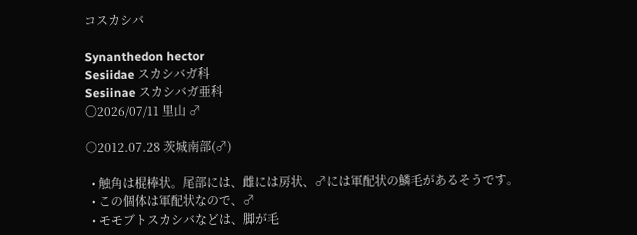コスカシバ

Synanthedon hector
Sesiidae スカシバガ科
Sesiinae スカシバガ亜科
〇2026/07/11 里山 ♂

○2012.07.28 茨城南部(♂)

  • 触角は棍棒状。尾部には、雌には房状、♂には軍配状の鱗毛があるそうです。
  • この個体は軍配状なので、♂
  • モモブトスカシバなどは、脚が毛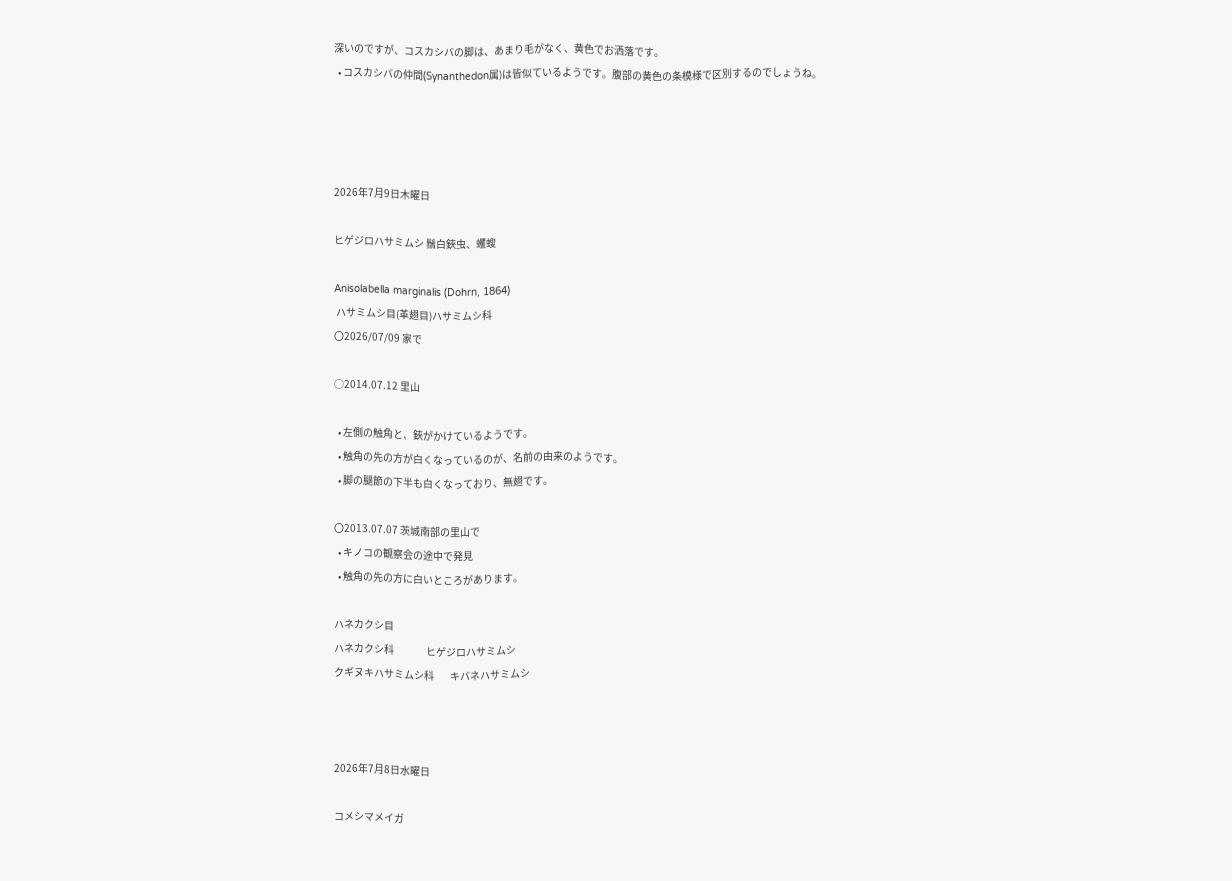深いのですが、コスカシバの脚は、あまり毛がなく、黄色でお洒落です。
  • コスカシバの仲間(Synanthedon属)は皆似ているようです。腹部の黄色の条模様で区別するのでしょうね。




2026年7月9日木曜日

ヒゲジロハサミムシ 鬚白鋏虫、蠼螋

Anisolabella marginalis (Dohrn, 1864)
 ハサミムシ目(革翅目)ハサミムシ科
〇2026/07/09 家で

○2014.07.12 里山

  • 左側の触角と、鋏がかけているようです。
  • 触角の先の方が白くなっているのが、名前の由来のようです。
  • 脚の腿節の下半も白くなっており、無翅です。

〇2013.07.07 茨城南部の里山で
  • キノコの観察会の途中で発見
  • 触角の先の方に白いところがあります。

ハネカクシ目
ハネカクシ科                ヒゲジロハサミムシ
クギヌキハサミムシ科        キバネハサミムシ



2026年7月8日水曜日

コメシマメイガ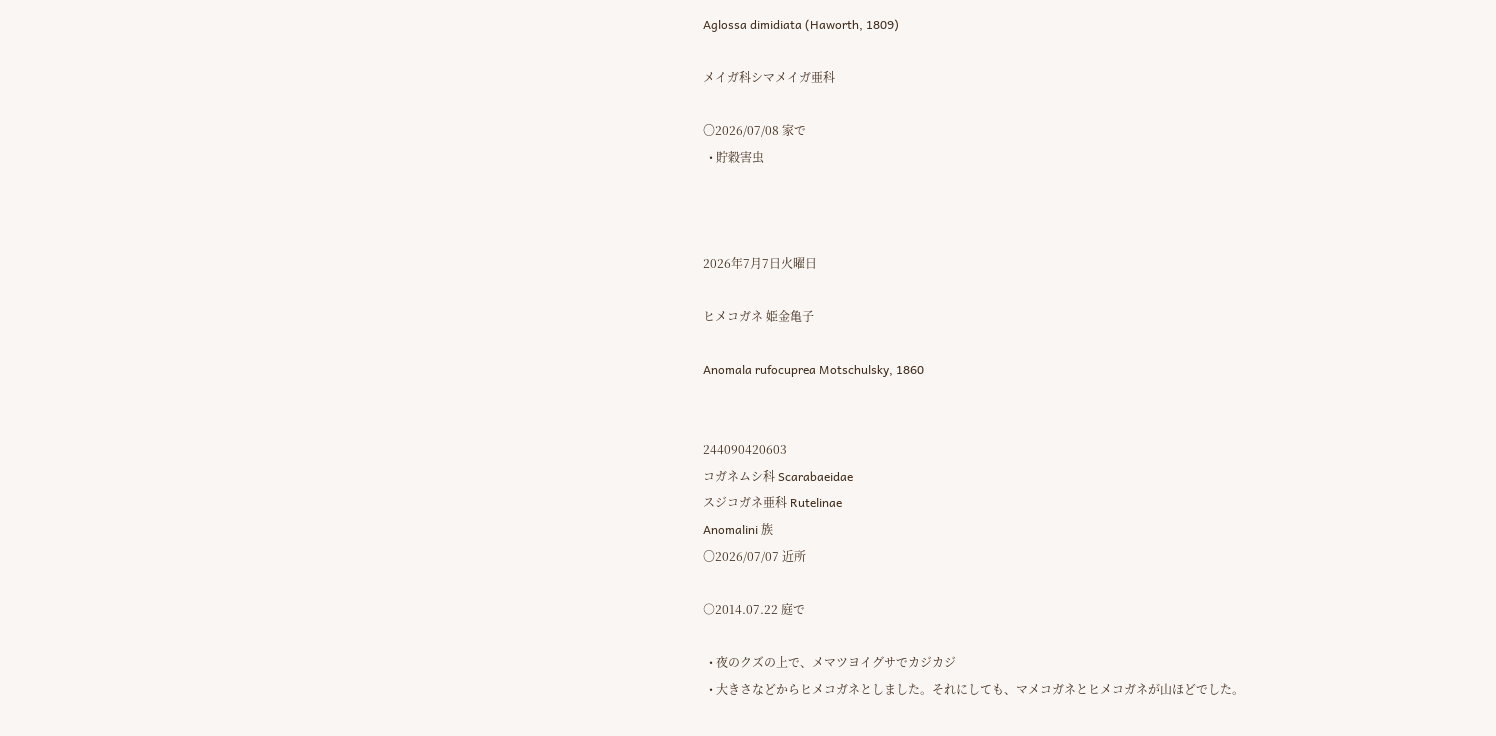Aglossa dimidiata (Haworth, 1809)

メイガ科シマメイガ亜科

〇2026/07/08 家で
  • 貯穀害虫



2026年7月7日火曜日

ヒメコガネ 姫金亀子

Anomala rufocuprea Motschulsky, 1860


244090420603
コガネムシ科 Scarabaeidae
スジコガネ亜科 Rutelinae
Anomalini 族
〇2026/07/07 近所

○2014.07.22 庭で

  • 夜のクズの上で、メマツヨイグサでカジカジ
  • 大きさなどからヒメコガネとしました。それにしても、マメコガネとヒメコガネが山ほどでした。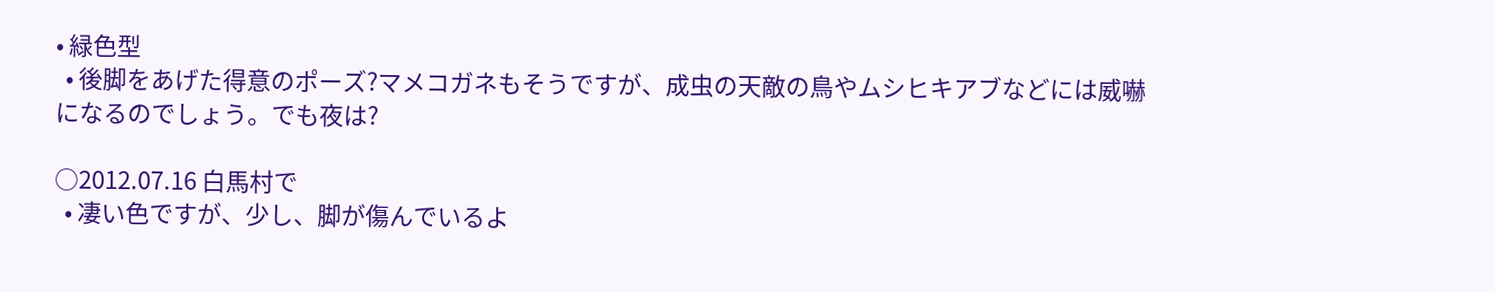• 緑色型
  • 後脚をあげた得意のポーズ?マメコガネもそうですが、成虫の天敵の鳥やムシヒキアブなどには威嚇になるのでしょう。でも夜は?

○2012.07.16 白馬村で
  • 凄い色ですが、少し、脚が傷んでいるよ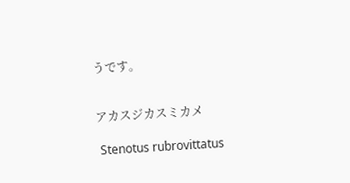うです。


アカスジカスミカメ

 Stenotus rubrovittatus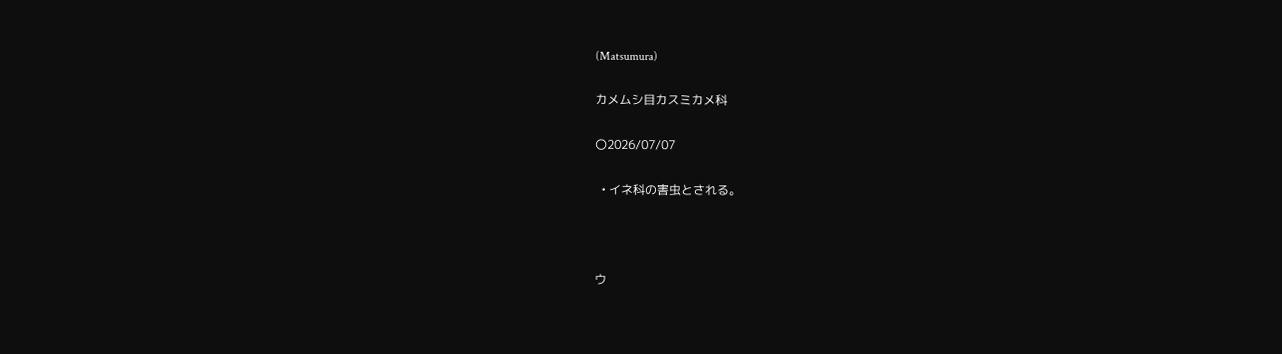(Matsumura)

カメムシ目カスミカメ科

〇2026/07/07

  • イネ科の害虫とされる。



ウ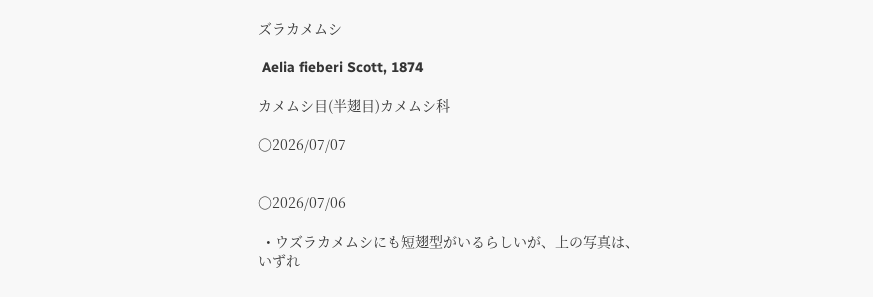ズラカメムシ

 Aelia fieberi Scott, 1874

カメムシ目(半翅目)カメムシ科

〇2026/07/07


〇2026/07/06

  • ウズラカメムシにも短翅型がいるらしいが、上の写真は、いずれ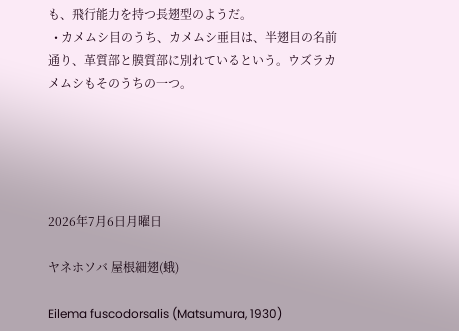も、飛行能力を持つ長翅型のようだ。
  • カメムシ目のうち、カメムシ亜目は、半翅目の名前通り、革質部と膜質部に別れているという。ウズラカメムシもそのうちの一つ。





2026年7月6日月曜日

ヤネホソバ 屋根細翅(蛾)

Eilema fuscodorsalis (Matsumura, 1930)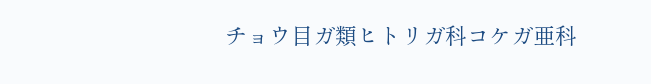チョウ目ガ類ヒトリガ科コケガ亜科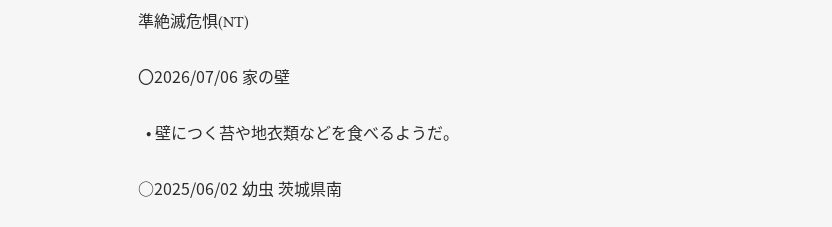準絶滅危惧(NT)

〇2026/07/06 家の壁

  • 壁につく苔や地衣類などを食べるようだ。

○2025/06/02 幼虫 茨城県南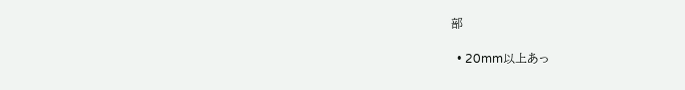部

  • 20mm以上あっ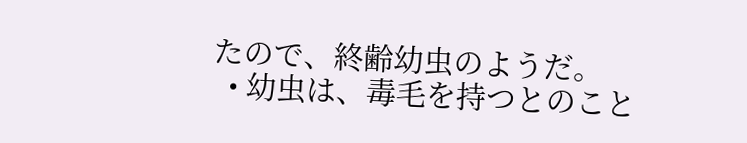たので、終齢幼虫のようだ。
  • 幼虫は、毒毛を持つとのこと